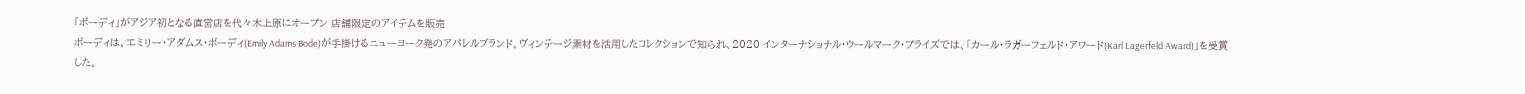「ボーディ」がアジア初となる直営店を代々木上原にオープン 店舗限定のアイテムを販売
ボーディは、エミリー・アダムス・ボーディ(Emily Adams Bode)が手掛けるニューヨーク発のアパレルブランド。ヴィンテージ素材を活用したコレクションで知られ、2020 インターナショナル・ウールマーク・プライズでは、「カール・ラガーフェルド・アワード(Karl Lagerfeld Award)」を受賞した。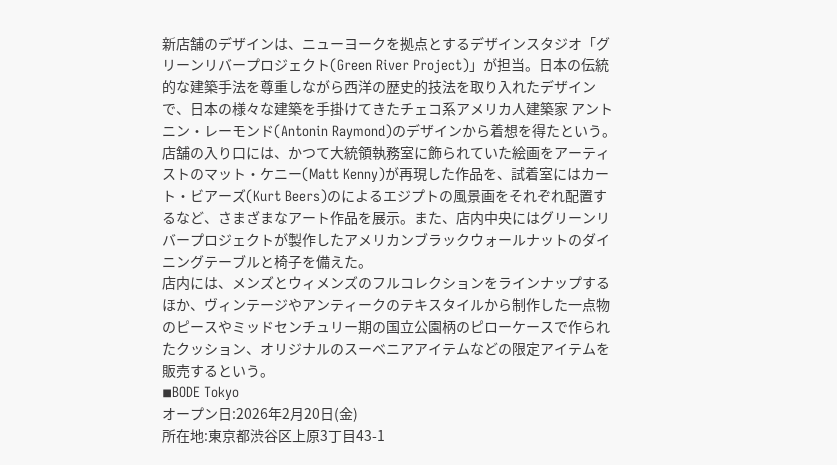新店舗のデザインは、ニューヨークを拠点とするデザインスタジオ「グリーンリバープロジェクト(Green River Project)」が担当。日本の伝統的な建築手法を尊重しながら西洋の歴史的技法を取り入れたデザインで、日本の様々な建築を手掛けてきたチェコ系アメリカ人建築家 アントニン・レーモンド(Antonin Raymond)のデザインから着想を得たという。店舗の入り口には、かつて大統領執務室に飾られていた絵画をアーティストのマット・ケニー(Matt Kenny)が再現した作品を、試着室にはカート・ビアーズ(Kurt Beers)のによるエジプトの風景画をそれぞれ配置するなど、さまざまなアート作品を展示。また、店内中央にはグリーンリバープロジェクトが製作したアメリカンブラックウォールナットのダイニングテーブルと椅子を備えた。
店内には、メンズとウィメンズのフルコレクションをラインナップするほか、ヴィンテージやアンティークのテキスタイルから制作した一点物のピースやミッドセンチュリー期の国立公園柄のピローケースで作られたクッション、オリジナルのスーベニアアイテムなどの限定アイテムを販売するという。
◾BODE Tokyo
オープン日:2026年2月20日(金)
所在地:東京都渋谷区上原3丁目43-1